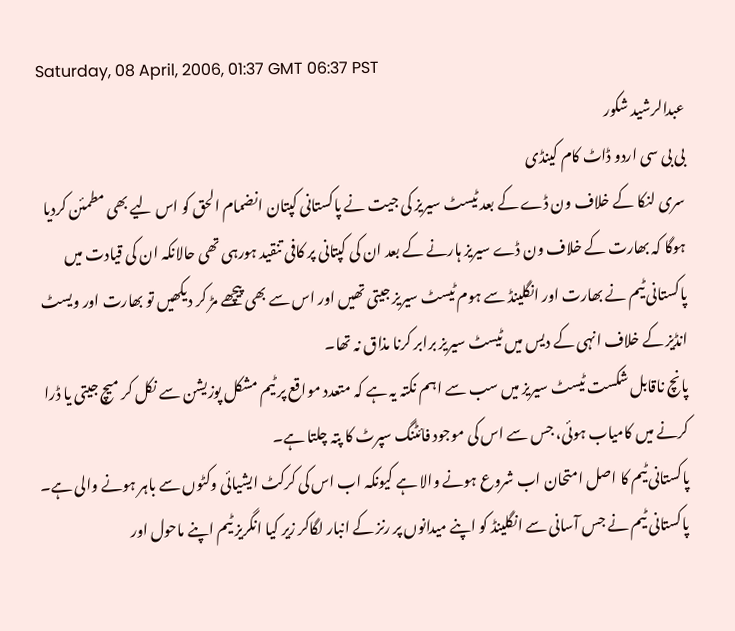Saturday, 08 April, 2006, 01:37 GMT 06:37 PST
عبدالرشید شکور
بی بی سی اردو ڈاٹ کام کینڈی
سری لنکا کے خلاف ون ڈے کے بعد ٹیسٹ سیریز کی جیت نے پاکستانی کپتان انضمام الحق کو اس لیے بھی مطمئن کردیا ہوگا کہ بھارت کے خلاف ون ڈے سیریز ہارنے کے بعد ان کی کپتانی پر کافی تنقید ہورہی تھی حالانکہ ان کی قیادت میں پاکستانی ٹیم نے بھارت اور انگلینڈ سے ہوم ٹیسٹ سیریز جیتی تھیں اور اس سے بھی پیچھے مڑ کر دیکھیں تو بھارت اور ویسٹ انڈیز کے خلاف انہی کے دیس میں ٹیسٹ سیریز برابر کرنا مذاق نہ تھا۔
پانچ ناقابل شکست ٹیسٹ سیریز میں سب سے اہم نکتہ یہ ہے کہ متعدد مواقع پر ٹیم مشکل پوزیشن سے نکل کر میچ جیتی یا ڈرا کرنے میں کامیاب ہوئی، جس سے اس کی موجود فائٹنگ سپرٹ کا پتہ چلتا ہے۔
پاکستانی ٹیم کا اصل امتحان اب شروع ہونے والا ہے کیونکہ اب اس کی کرکٹ ایشیائی وکٹوں سے باہر ہونے والی ہے۔ پاکستانی ٹیم نے جس آسانی سے انگلینڈ کو اپنے میدانوں پر رنز کے انبار لگاکر زیر کیا انگریز ٹیم اپنے ماحول اور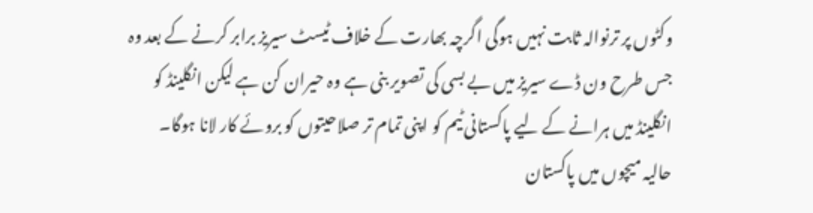وکٹوں پر ترنوالہ ثابت نہیں ہوگی اگرچہ بھارت کے خلاف ٹیسٹ سیریز برابر کرنے کے بعد وہ جس طرح ون ڈے سیریز میں بے بسی کی تصویر بنی ہے وہ حیران کن ہے لیکن انگلینڈ کو انگلینڈ میں ہرانے کے لیے پاکستانی ٹیم کو اپنی تمام تر صلاحیتوں کو بروئے کار لانا ہوگا۔
حالیہ میچوں میں پاکستان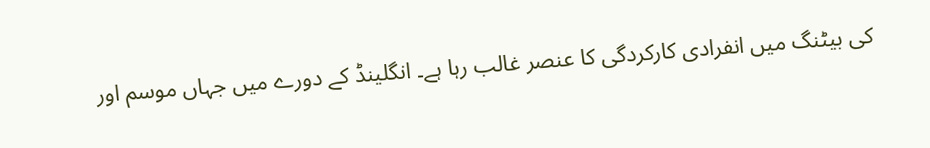کی بیٹنگ میں انفرادی کارکردگی کا عنصر غالب رہا ہے۔ انگلینڈ کے دورے میں جہاں موسم اور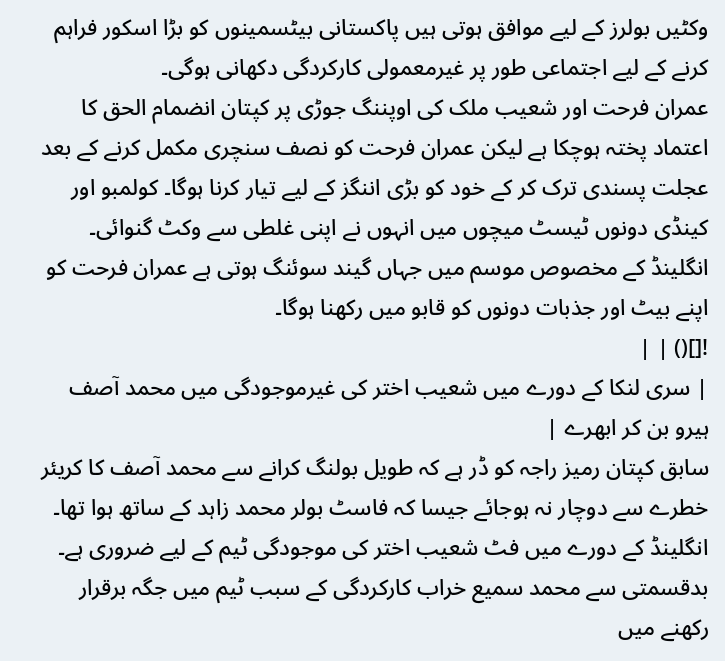وکٹیں بولرز کے لیے موافق ہوتی ہیں پاکستانی بیٹسمینوں کو بڑا اسکور فراہم کرنے کے لیے اجتماعی طور پر غیرمعمولی کارکردگی دکھانی ہوگی۔
عمران فرحت اور شعیب ملک کی اوپننگ جوڑی پر کپتان انضمام الحق کا اعتماد پختہ ہوچکا ہے لیکن عمران فرحت کو نصف سنچری مکمل کرنے کے بعد عجلت پسندی ترک کر کے خود کو بڑی اننگز کے لیے تیار کرنا ہوگا۔ کولمبو اور کینڈی دونوں ٹیسٹ میچوں میں انہوں نے اپنی غلطی سے وکٹ گنوائی۔ انگلینڈ کے مخصوص موسم میں جہاں گیند سوئنگ ہوتی ہے عمران فرحت کو اپنے بیٹ اور جذبات دونوں کو قابو میں رکھنا ہوگا۔
![]() | |
| سری لنکا کے دورے میں شعیب اختر کی غیرموجودگی میں محمد آصف ہیرو بن کر ابھرے |
سابق کپتان رمیز راجہ کو ڈر ہے کہ طویل بولنگ کرانے سے محمد آصف کا کریئر خطرے سے دوچار نہ ہوجائے جیسا کہ فاسٹ بولر محمد زاہد کے ساتھ ہوا تھا۔
انگلینڈ کے دورے میں فٹ شعیب اختر کی موجودگی ٹیم کے لیے ضروری ہے۔ بدقسمتی سے محمد سمیع خراب کارکردگی کے سبب ٹیم میں جگہ برقرار رکھنے میں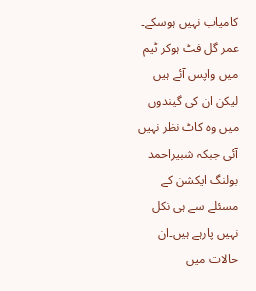کامیاب نہیں ہوسکے۔ عمر گل فٹ ہوکر ٹیم میں واپس آئے ہیں لیکن ان کی گیندوں میں وہ کاٹ نظر نہیں آئی جبکہ شبیراحمد بولنگ ایکشن کے مسئلے سے ہی نکل نہیں پارہے ہیں۔ان حالات میں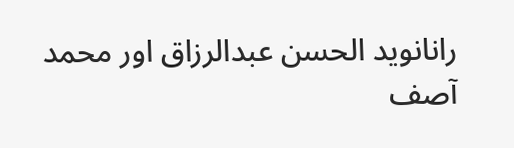رانانوید الحسن عبدالرزاق اور محمد آصف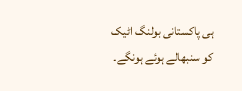ہی پاکستانی بولنگ اٹیک کو سنبھالے ہوئے ہونگے۔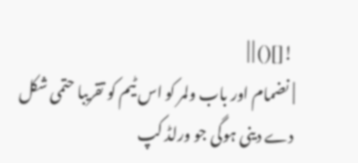![]() | |
| نضمام اور باب ولمر کو اس ٹیم کو تقریبا حتمی شکل دے دینی ہوگی جو ورلڈ کپ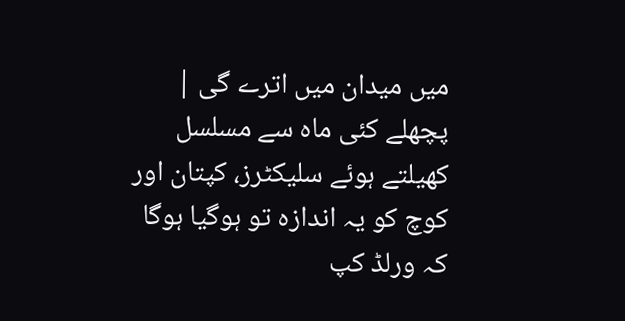میں میدان میں اترے گی |
پچھلے کئی ماہ سے مسلسل کھیلتے ہوئے سلیکٹرز، کپتان اور کوچ کو یہ اندازہ تو ہوگیا ہوگا کہ ورلڈ کپ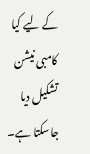کے لیے کیا کامبی نیشن تشکیل دیا جاسکتا ہے۔